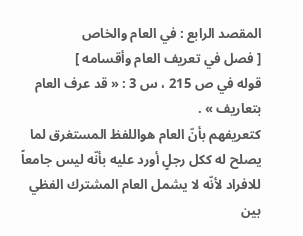المقصد الرابع : في العام والخاص
[ فصل في تعريف العام وأقسامه ]
قوله في ص 215 ، س 3 : « قد عرف العام بتعاريف » .
كتعريفهم بأنّ العام هواللفظ المستغرق لما يصلح له ككل رجلٍ أورد عليه بأنّه ليس جامعاً للافراد لأنّه لا يشمل العام المشترك الفظي بين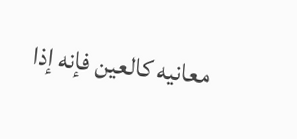معانيه كالعين فإنه إذا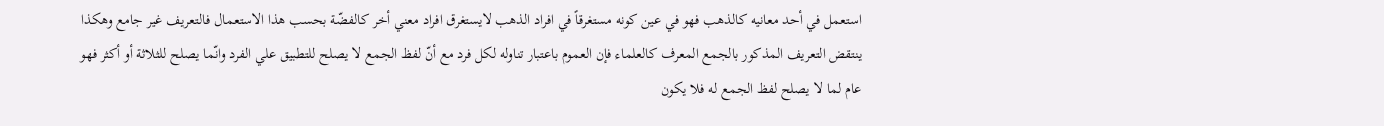استعمل في أحد معانيه كالذهب فهو في عين كونه مستغرقاً في افراد الذهب لايستغرق افراد معني أخر كالفضّة بحسب هذا الاستعمال فالتعريف غير جامع وهكذا ينتقض التعريف المذكور بالجمع المعرف كالعلماء فإن العموم باعتبار تناوله لكل فرد مع أنّ لفظ الجمع لا يصلح للتطبيق علي الفرد وانّما يصلح للثلاثة أو أكثر فهو عام لما لا يصلح لفظ الجمع له فلا يكون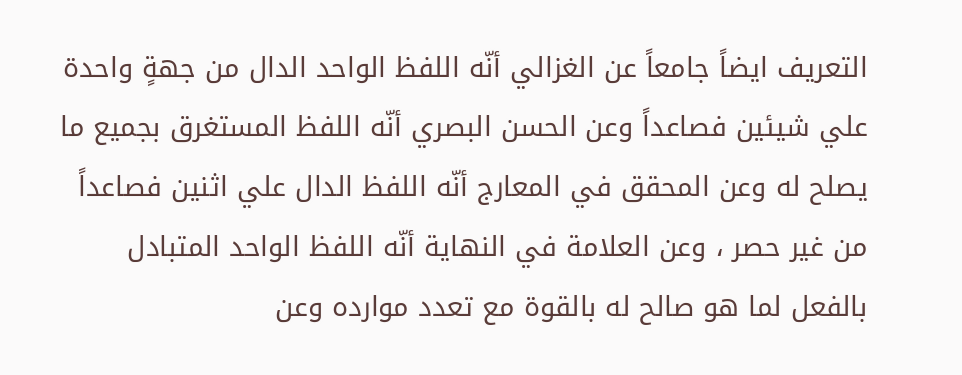التعريف ايضاً جامعاً عن الغزالي أنّه اللفظ الواحد الدال من جهةٍ واحدة علي شيئين فصاعداً وعن الحسن البصري أنّه اللفظ المستغرق بجميع ما يصلح له وعن المحقق في المعارج أنّه اللفظ الدال علي اثنين فصاعداً من غير حصر ، وعن العلامة في النهاية أنّه اللفظ الواحد المتبادل بالفعل لما هو صالح له بالقوة مع تعدد موارده وعن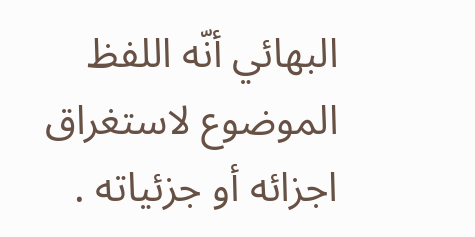البهائي أنّه اللفظ الموضوع لاستغراق اجزائه أو جزئياته .